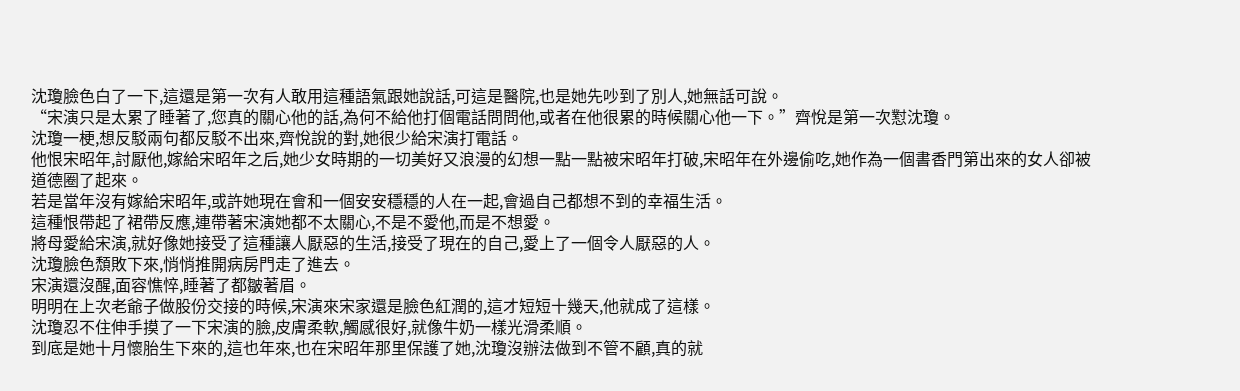沈瓊臉色白了一下,這還是第一次有人敢用這種語氣跟她說話,可這是醫院,也是她先吵到了別人,她無話可說。
“宋演只是太累了睡著了,您真的關心他的話,為何不給他打個電話問問他,或者在他很累的時候關心他一下。”齊悅是第一次懟沈瓊。
沈瓊一梗,想反駁兩句都反駁不出來,齊悅說的對,她很少給宋演打電話。
他恨宋昭年,討厭他,嫁給宋昭年之后,她少女時期的一切美好又浪漫的幻想一點一點被宋昭年打破,宋昭年在外邊偷吃,她作為一個書香門第出來的女人卻被道德圈了起來。
若是當年沒有嫁給宋昭年,或許她現在會和一個安安穩穩的人在一起,會過自己都想不到的幸福生活。
這種恨帶起了裙帶反應,連帶著宋演她都不太關心,不是不愛他,而是不想愛。
將母愛給宋演,就好像她接受了這種讓人厭惡的生活,接受了現在的自己,愛上了一個令人厭惡的人。
沈瓊臉色頹敗下來,悄悄推開病房門走了進去。
宋演還沒醒,面容憔悴,睡著了都皺著眉。
明明在上次老爺子做股份交接的時候,宋演來宋家還是臉色紅潤的,這才短短十幾天,他就成了這樣。
沈瓊忍不住伸手摸了一下宋演的臉,皮膚柔軟,觸感很好,就像牛奶一樣光滑柔順。
到底是她十月懷胎生下來的,這也年來,也在宋昭年那里保護了她,沈瓊沒辦法做到不管不顧,真的就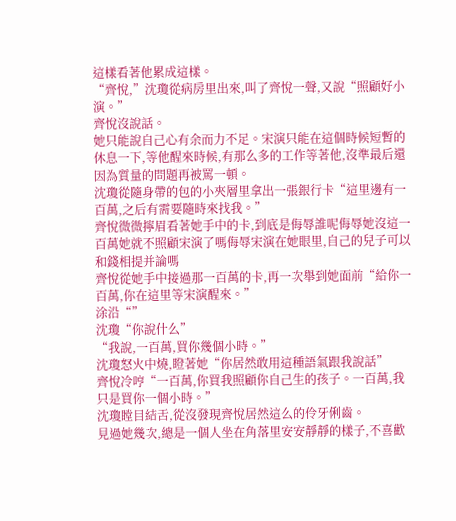這樣看著他累成這樣。
“齊悅,”沈瓊從病房里出來,叫了齊悅一聲,又說“照顧好小演。”
齊悅沒說話。
她只能說自己心有余而力不足。宋演只能在這個時候短暫的休息一下,等他醒來時候,有那么多的工作等著他,沒準最后還因為質量的問題再被罵一頓。
沈瓊從隨身帶的包的小夾層里拿出一張銀行卡“這里邊有一百萬,之后有需要隨時來找我。”
齊悅微微擰眉看著她手中的卡,到底是侮辱誰呢侮辱她沒這一百萬她就不照顧宋演了嗎侮辱宋演在她眼里,自己的兒子可以和錢相提并論嗎
齊悅從她手中接過那一百萬的卡,再一次舉到她面前“給你一百萬,你在這里等宋演醒來。”
涂沿“”
沈瓊“你說什么”
“我說,一百萬,買你幾個小時。”
沈瓊怒火中燒,瞪著她“你居然敢用這種語氣跟我說話”
齊悅冷哼“一百萬,你買我照顧你自己生的孩子。一百萬,我只是買你一個小時。”
沈瓊瞠目結舌,從沒發現齊悅居然這么的伶牙俐齒。
見過她幾次,總是一個人坐在角落里安安靜靜的樣子,不喜歡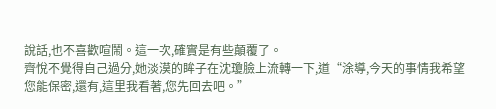說話,也不喜歡喧鬧。這一次,確實是有些顛覆了。
齊悅不覺得自己過分,她淡漠的眸子在沈瓊臉上流轉一下,道“涂導,今天的事情我希望您能保密,還有,這里我看著,您先回去吧。”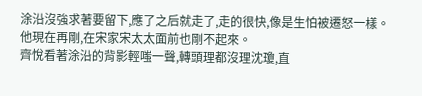涂沿沒強求著要留下,應了之后就走了,走的很快,像是生怕被遷怒一樣。
他現在再剛,在宋家宋太太面前也剛不起來。
齊悅看著涂沿的背影輕嗤一聲,轉頭理都沒理沈瓊,直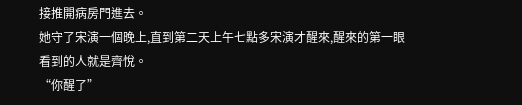接推開病房門進去。
她守了宋演一個晚上,直到第二天上午七點多宋演才醒來,醒來的第一眼看到的人就是齊悅。
“你醒了”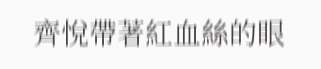齊悅帶著紅血絲的眼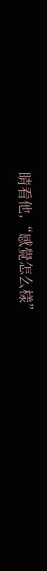睛看他,“感覺怎么樣”